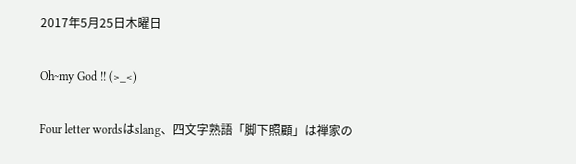2017年5月25日木曜日

Oh~my God !! (>_<)

Four letter wordsはslang、四文字熟語「脚下照顧」は禅家の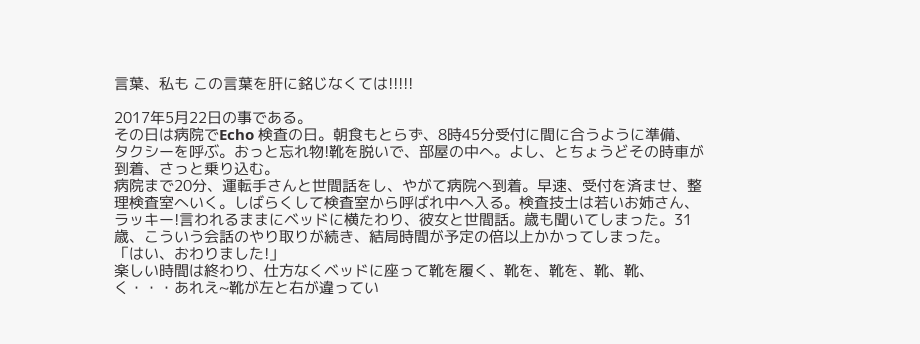言葉、私も この言葉を肝に銘じなくては!!!!!

2017年5月22日の事である。
その日は病院でEcho 検査の日。朝食もとらず、8時45分受付に間に合うように準備、タクシーを呼ぶ。おっと忘れ物!靴を脱いで、部屋の中へ。よし、とちょうどその時車が到着、さっと乗り込む。
病院まで20分、運転手さんと世間話をし、やがて病院へ到着。早速、受付を済ませ、整理検査室へいく。しばらくして検査室から呼ばれ中へ入る。検査技士は若いお姉さん、ラッキー!言われるままにベッドに横たわり、彼女と世間話。歳も聞いてしまった。31歳、こういう会話のやり取りが続き、結局時間が予定の倍以上かかってしまった。
「はい、おわりました!」
楽しい時間は終わり、仕方なくベッドに座って靴を履く、靴を、靴を、靴、靴、く・・・あれえ~靴が左と右が違ってい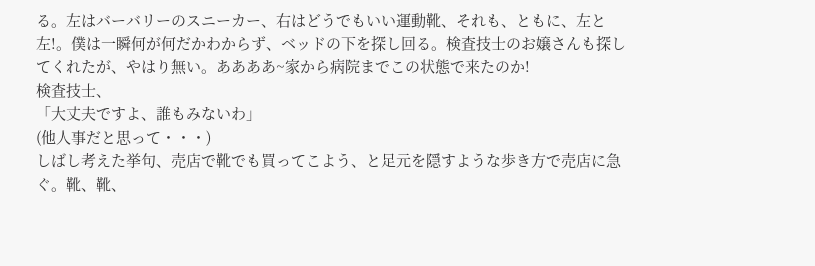る。左はバーバリーのスニーカー、右はどうでもいい運動靴、それも、ともに、左と左!。僕は一瞬何が何だかわからず、ベッドの下を探し回る。検査技士のお嬢さんも探してくれたが、やはり無い。ああああ~家から病院までこの状態で来たのか!
検査技士、
「大丈夫ですよ、誰もみないわ」
(他人事だと思って・・・)
しばし考えた挙句、売店で靴でも買ってこよう、と足元を隠すような歩き方で売店に急ぐ。靴、靴、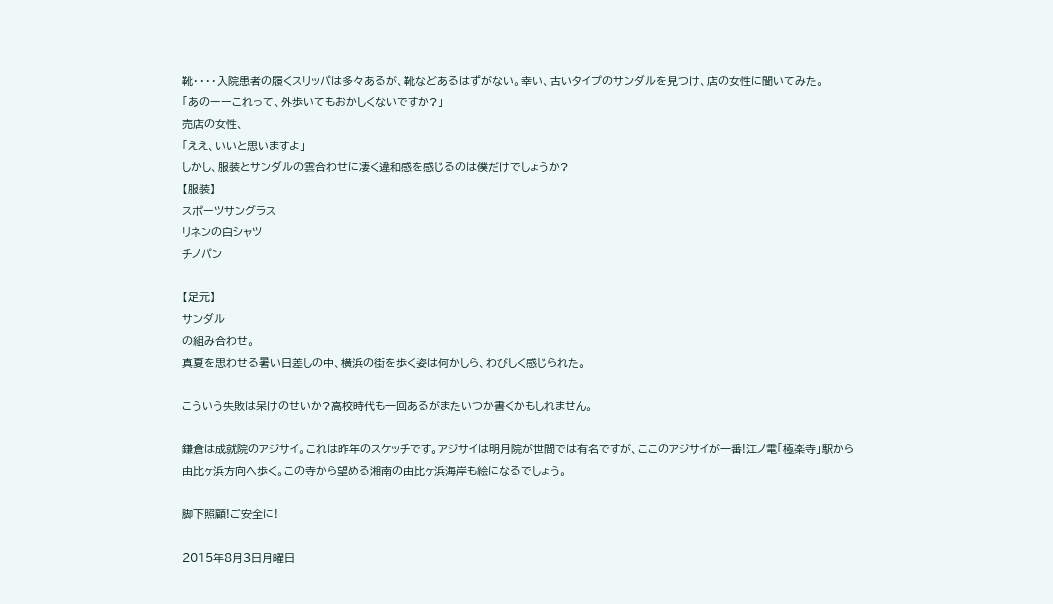靴・・・・入院患者の履くスリッパは多々あるが、靴などあるはずがない。幸い、古いタイプのサンダルを見つけ、店の女性に聞いてみた。
「あのーーこれって、外歩いてもおかしくないですか?」
売店の女性、
「ええ、いいと思いますよ」
しかし、服装とサンダルの雲合わせに凄く違和感を感じるのは僕だけでしょうか?
【服装】
スポーツサングラス
リネンの白シャツ
チノパン

【足元】
サンダル
の組み合わせ。
真夏を思わせる暑い日差しの中、横浜の街を歩く姿は何かしら、わびしく感じられた。

こういう失敗は呆けのせいか?高校時代も一回あるがまたいつか書くかもしれません。

鎌倉は成就院のアジサイ。これは昨年のスケッチです。アジサイは明月院が世間では有名ですが、ここのアジサイが一番!江ノ電「極楽寺」駅から由比ヶ浜方向へ歩く。この寺から望める湘南の由比ヶ浜海岸も絵になるでしょう。

脚下照顧!ご安全に!

2015年8月3日月曜日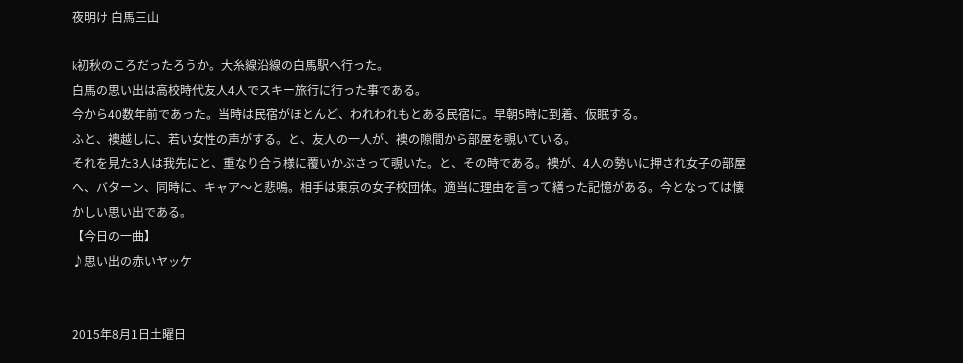夜明け 白馬三山

k初秋のころだったろうか。大糸線沿線の白馬駅へ行った。
白馬の思い出は高校時代友人4人でスキー旅行に行った事である。
今から40数年前であった。当時は民宿がほとんど、われわれもとある民宿に。早朝5時に到着、仮眠する。
ふと、襖越しに、若い女性の声がする。と、友人の一人が、襖の隙間から部屋を覗いている。
それを見た3人は我先にと、重なり合う様に覆いかぶさって覗いた。と、その時である。襖が、4人の勢いに押され女子の部屋へ、バターン、同時に、キャア〜と悲鳴。相手は東京の女子校団体。適当に理由を言って繕った記憶がある。今となっては懐かしい思い出である。
【今日の一曲】
♪思い出の赤いヤッケ


2015年8月1日土曜日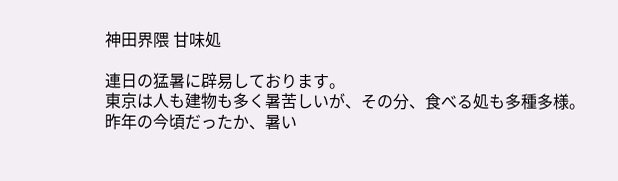神田界隈 甘味処

連日の猛暑に辟易しております。
東京は人も建物も多く暑苦しいが、その分、食べる処も多種多様。
昨年の今頃だったか、暑い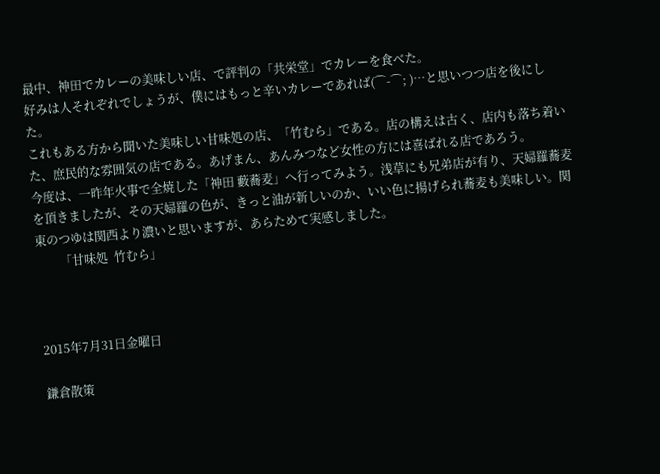最中、神田でカレーの美味しい店、で評判の「共栄堂」でカレーを食べた。
好みは人それぞれでしょうが、僕にはもっと辛いカレーであれば(⌒-⌒; )…と思いつつ店を後にした。
これもある方から聞いた美味しい甘味処の店、「竹むら」である。店の構えは古く、店内も落ち着いた、庶民的な雰囲気の店である。あげまん、あんみつなど女性の方には喜ばれる店であろう。
今度は、一昨年火事で全焼した「神田 藪蕎麦」へ行ってみよう。浅草にも兄弟店が有り、天婦羅蕎麦を頂きましたが、その天婦羅の色が、きっと油が新しいのか、いい色に揚げられ蕎麦も美味しい。関東のつゆは関西より濃いと思いますが、あらためて実感しました。
        「甘味処  竹むら」



2015年7月31日金曜日

鎌倉散策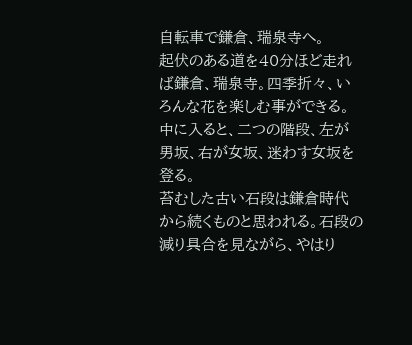自転車で鎌倉、瑞泉寺へ。
起伏のある道を40分ほど走れば鎌倉、瑞泉寺。四季折々、いろんな花を楽しむ事ができる。
中に入ると、二つの階段、左が男坂、右が女坂、迷わす女坂を登る。
苔むした古い石段は鎌倉時代から続くものと思われる。石段の減り具合を見ながら、やはり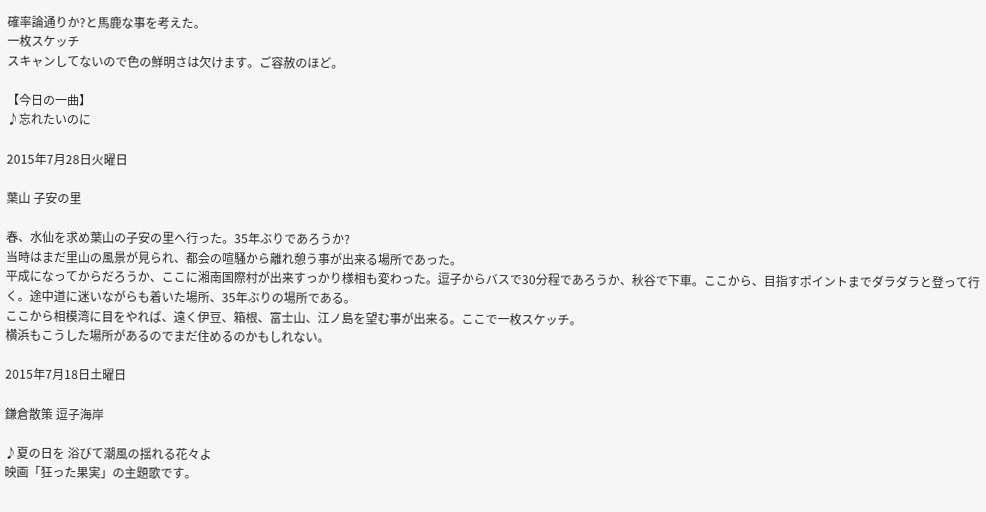確率論通りか?と馬鹿な事を考えた。
一枚スケッチ
スキャンしてないので色の鮮明さは欠けます。ご容赦のほど。

【今日の一曲】
♪忘れたいのに

2015年7月28日火曜日

葉山 子安の里

春、水仙を求め葉山の子安の里へ行った。35年ぶりであろうか?
当時はまだ里山の風景が見られ、都会の喧騒から離れ憩う事が出来る場所であった。
平成になってからだろうか、ここに湘南国際村が出来すっかり様相も変わった。逗子からバスで30分程であろうか、秋谷で下車。ここから、目指すポイントまでダラダラと登って行く。途中道に迷いながらも着いた場所、35年ぶりの場所である。
ここから相模湾に目をやれば、遠く伊豆、箱根、富士山、江ノ島を望む事が出来る。ここで一枚スケッチ。
横浜もこうした場所があるのでまだ住めるのかもしれない。

2015年7月18日土曜日

鎌倉散策 逗子海岸

♪夏の日を 浴びて潮風の揺れる花々よ
映画「狂った果実」の主題歌です。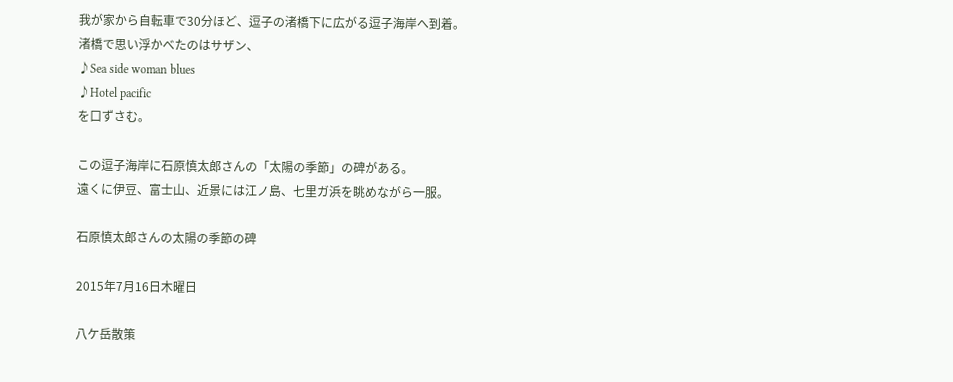我が家から自転車で30分ほど、逗子の渚橋下に広がる逗子海岸へ到着。
渚橋で思い浮かべたのはサザン、
♪Sea side woman blues
♪Hotel pacific
を口ずさむ。

この逗子海岸に石原慎太郎さんの「太陽の季節」の碑がある。
遠くに伊豆、富士山、近景には江ノ島、七里ガ浜を眺めながら一服。

石原慎太郎さんの太陽の季節の碑

2015年7月16日木曜日

八ケ岳散策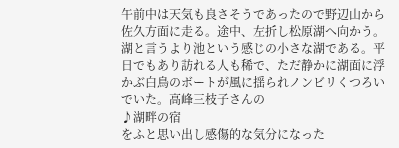午前中は天気も良さそうであったので野辺山から佐久方面に走る。途中、左折し松原湖へ向かう。湖と言うより池という感じの小さな湖である。平日でもあり訪れる人も稀で、ただ静かに湖面に浮かぶ白鳥のボートが風に揺られノンビリくつろいでいた。高峰三枝子さんの
♪湖畔の宿
をふと思い出し感傷的な気分になった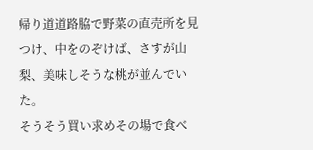帰り道道路脇で野菜の直売所を見つけ、中をのぞけば、さすが山梨、美味しそうな桃が並んでいた。
そうそう買い求めその場で食べ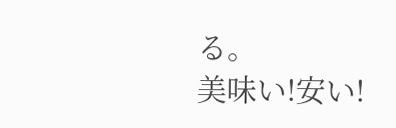る。
美味い!安い!